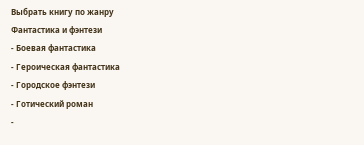Выбрать книгу по жанру
Фантастика и фэнтези
- Боевая фантастика
- Героическая фантастика
- Городское фэнтези
- Готический роман
-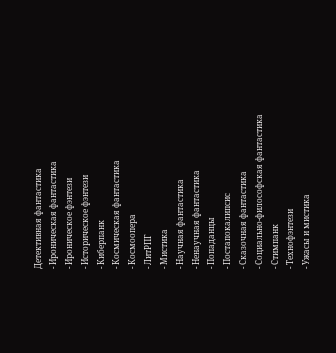Детективная фантастика
- Ироническая фантастика
- Ироническое фэнтези
- Историческое фэнтези
- Киберпанк
- Космическая фантастика
- Космоопера
- ЛитРПГ
- Мистика
- Научная фантастика
- Ненаучная фантастика
- Попаданцы
- Постапокалипсис
- Сказочная фантастика
- Социально-философская фантастика
- Стимпанк
- Технофэнтези
- Ужасы и мистика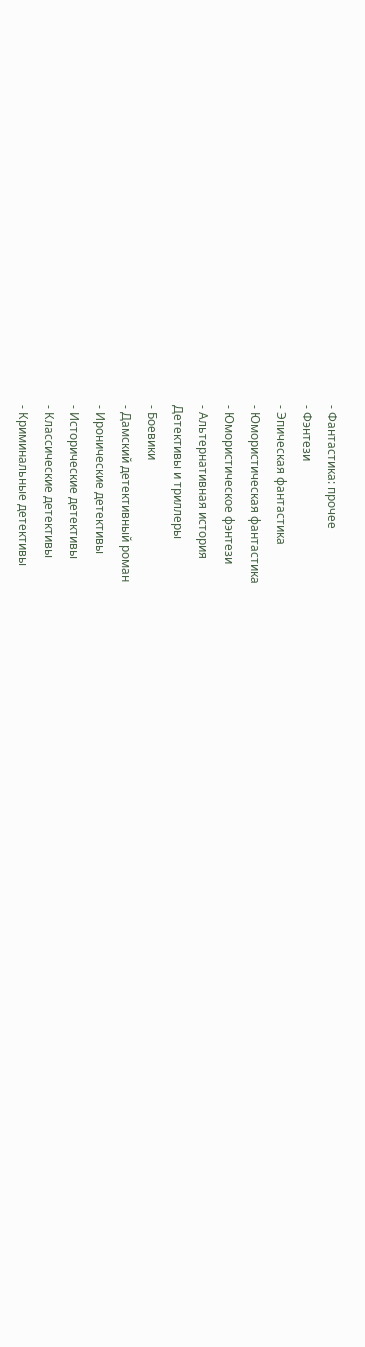- Фантастика: прочее
- Фэнтези
- Эпическая фантастика
- Юмористическая фантастика
- Юмористическое фэнтези
- Альтернативная история
Детективы и триллеры
- Боевики
- Дамский детективный роман
- Иронические детективы
- Исторические детективы
- Классические детективы
- Криминальные детективы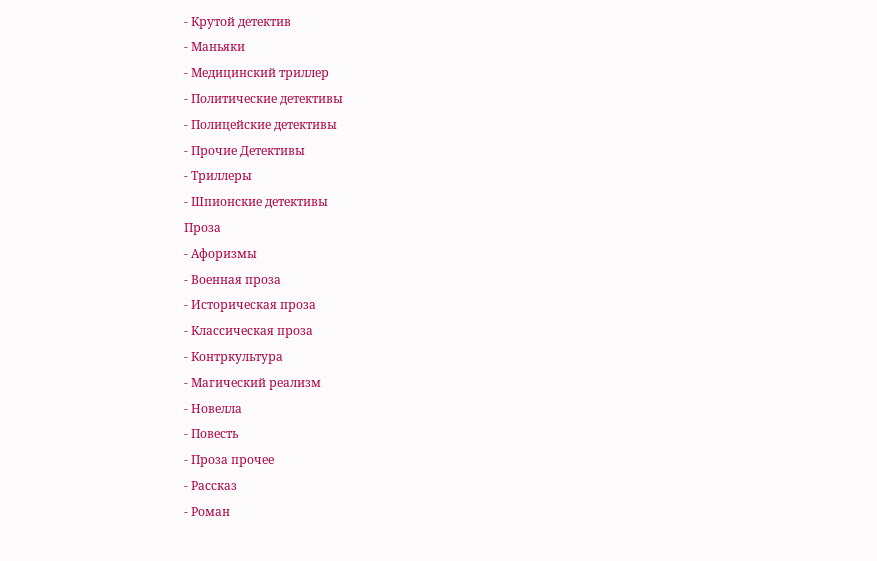- Крутой детектив
- Маньяки
- Медицинский триллер
- Политические детективы
- Полицейские детективы
- Прочие Детективы
- Триллеры
- Шпионские детективы
Проза
- Афоризмы
- Военная проза
- Историческая проза
- Классическая проза
- Контркультура
- Магический реализм
- Новелла
- Повесть
- Проза прочее
- Рассказ
- Роман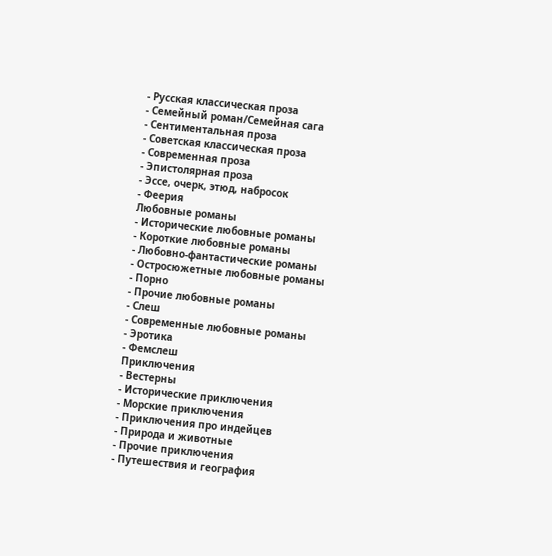- Русская классическая проза
- Семейный роман/Семейная сага
- Сентиментальная проза
- Советская классическая проза
- Современная проза
- Эпистолярная проза
- Эссе, очерк, этюд, набросок
- Феерия
Любовные романы
- Исторические любовные романы
- Короткие любовные романы
- Любовно-фантастические романы
- Остросюжетные любовные романы
- Порно
- Прочие любовные романы
- Слеш
- Современные любовные романы
- Эротика
- Фемслеш
Приключения
- Вестерны
- Исторические приключения
- Морские приключения
- Приключения про индейцев
- Природа и животные
- Прочие приключения
- Путешествия и география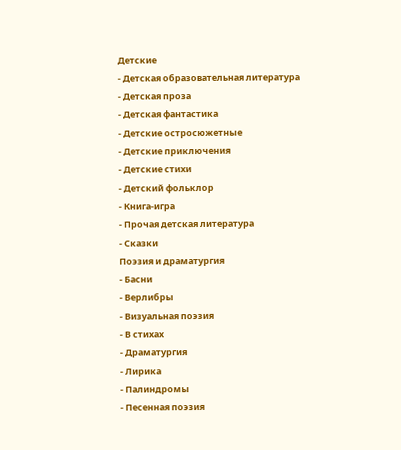Детские
- Детская образовательная литература
- Детская проза
- Детская фантастика
- Детские остросюжетные
- Детские приключения
- Детские стихи
- Детский фольклор
- Книга-игра
- Прочая детская литература
- Сказки
Поэзия и драматургия
- Басни
- Верлибры
- Визуальная поэзия
- В стихах
- Драматургия
- Лирика
- Палиндромы
- Песенная поэзия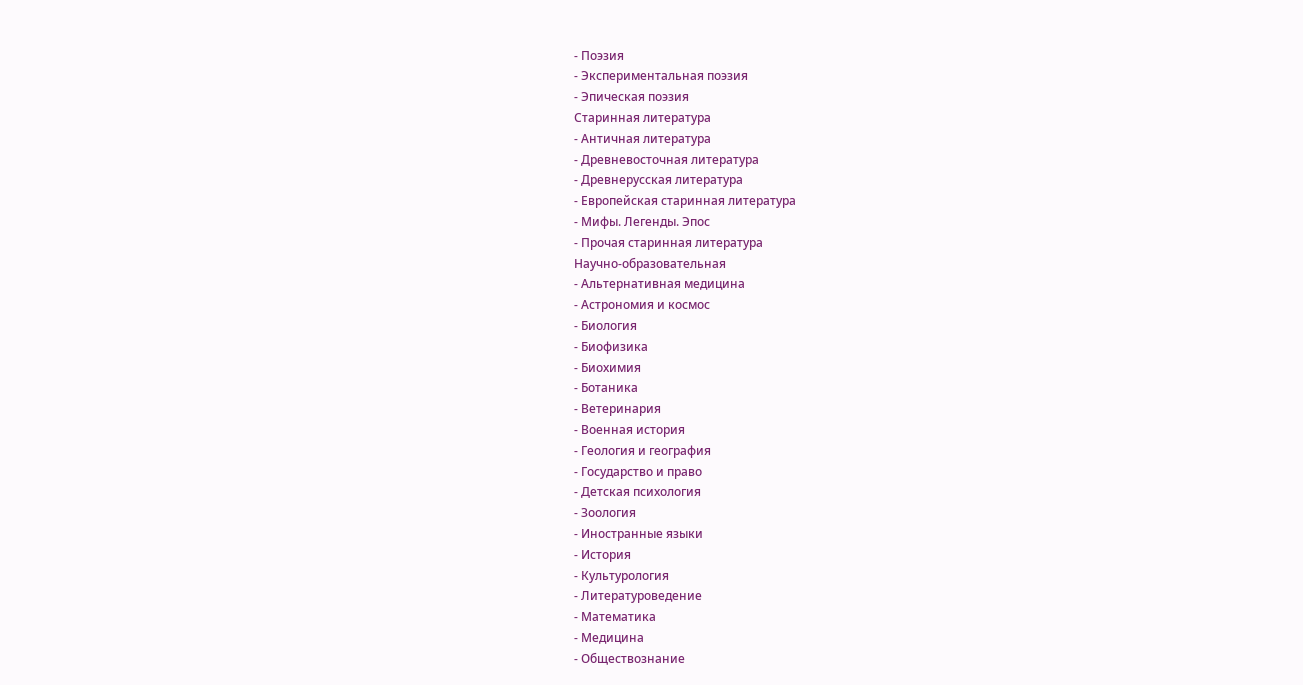- Поэзия
- Экспериментальная поэзия
- Эпическая поэзия
Старинная литература
- Античная литература
- Древневосточная литература
- Древнерусская литература
- Европейская старинная литература
- Мифы. Легенды. Эпос
- Прочая старинная литература
Научно-образовательная
- Альтернативная медицина
- Астрономия и космос
- Биология
- Биофизика
- Биохимия
- Ботаника
- Ветеринария
- Военная история
- Геология и география
- Государство и право
- Детская психология
- Зоология
- Иностранные языки
- История
- Культурология
- Литературоведение
- Математика
- Медицина
- Обществознание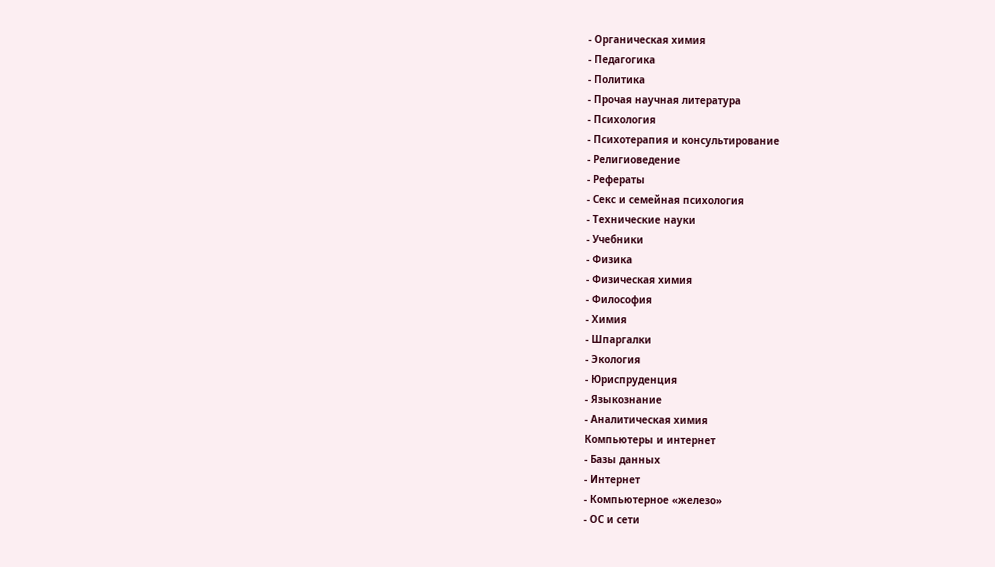- Органическая химия
- Педагогика
- Политика
- Прочая научная литература
- Психология
- Психотерапия и консультирование
- Религиоведение
- Рефераты
- Секс и семейная психология
- Технические науки
- Учебники
- Физика
- Физическая химия
- Философия
- Химия
- Шпаргалки
- Экология
- Юриспруденция
- Языкознание
- Аналитическая химия
Компьютеры и интернет
- Базы данных
- Интернет
- Компьютерное «железо»
- ОС и сети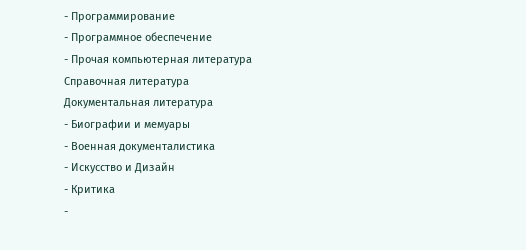- Программирование
- Программное обеспечение
- Прочая компьютерная литература
Справочная литература
Документальная литература
- Биографии и мемуары
- Военная документалистика
- Искусство и Дизайн
- Критика
-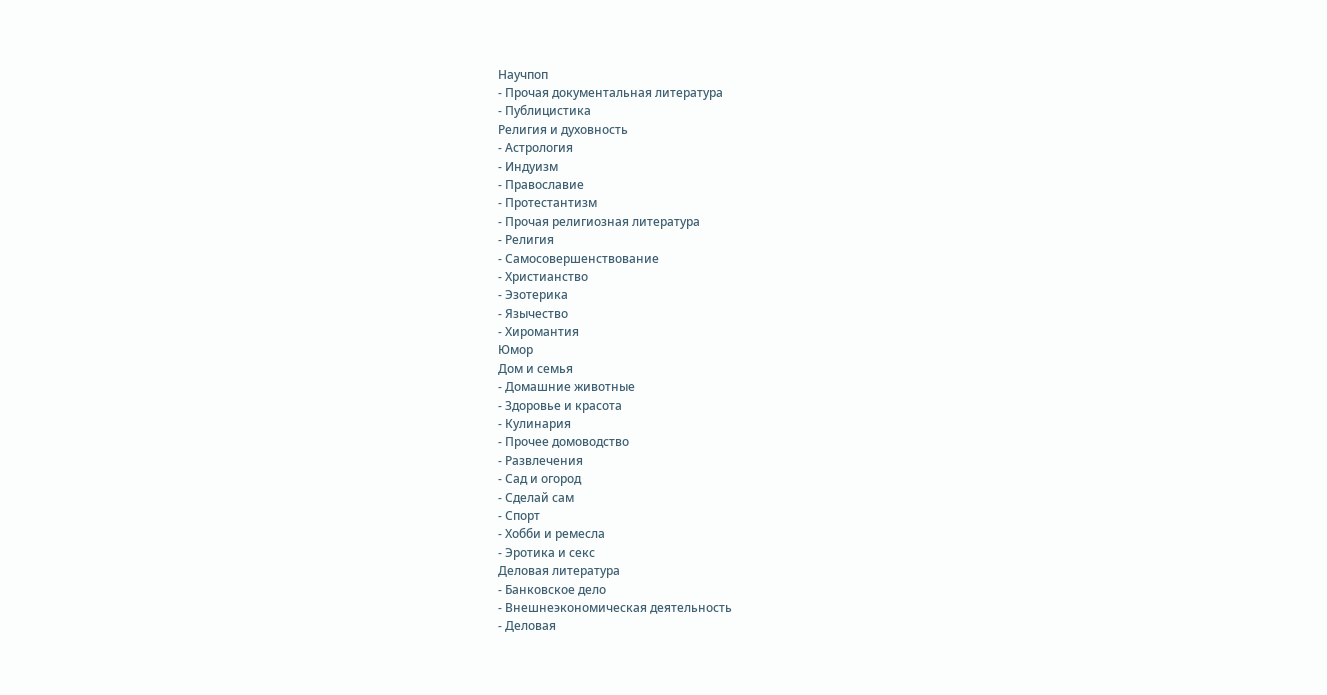Научпоп
- Прочая документальная литература
- Публицистика
Религия и духовность
- Астрология
- Индуизм
- Православие
- Протестантизм
- Прочая религиозная литература
- Религия
- Самосовершенствование
- Христианство
- Эзотерика
- Язычество
- Хиромантия
Юмор
Дом и семья
- Домашние животные
- Здоровье и красота
- Кулинария
- Прочее домоводство
- Развлечения
- Сад и огород
- Сделай сам
- Спорт
- Хобби и ремесла
- Эротика и секс
Деловая литература
- Банковское дело
- Внешнеэкономическая деятельность
- Деловая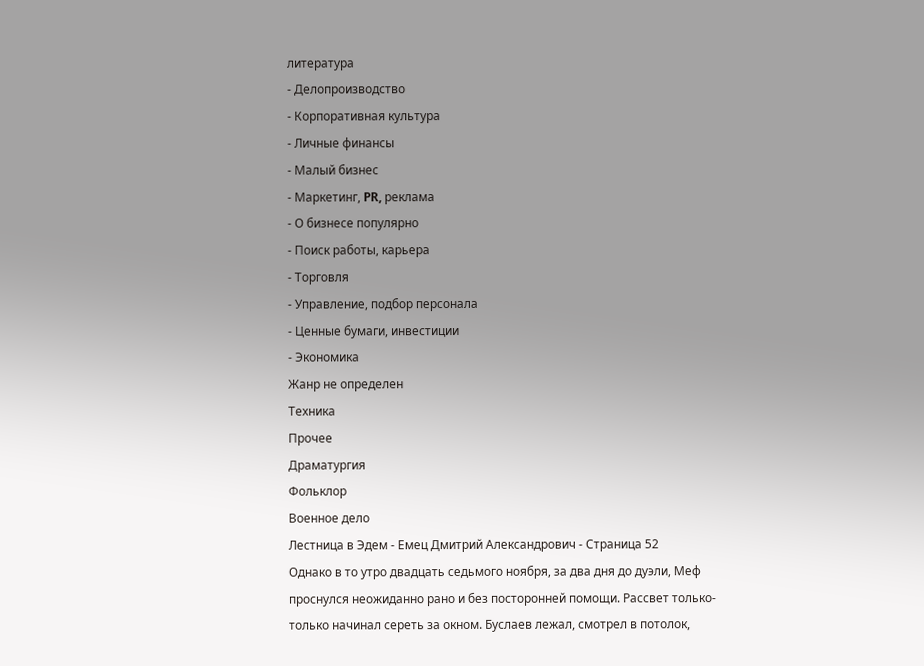литература
- Делопроизводство
- Корпоративная культура
- Личные финансы
- Малый бизнес
- Маркетинг, PR, реклама
- О бизнесе популярно
- Поиск работы, карьера
- Торговля
- Управление, подбор персонала
- Ценные бумаги, инвестиции
- Экономика
Жанр не определен
Техника
Прочее
Драматургия
Фольклор
Военное дело
Лестница в Эдем - Емец Дмитрий Александрович - Страница 52
Однако в то утро двадцать седьмого ноября, за два дня до дуэли, Меф проснулся неожиданно рано и без посторонней помощи. Рассвет только-только начинал сереть за окном. Буслаев лежал, смотрел в потолок,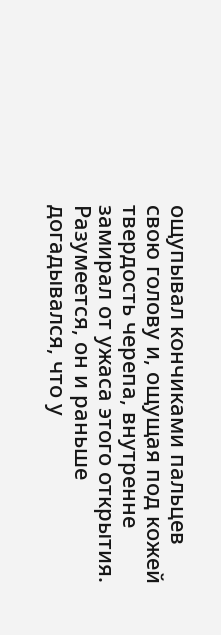ощупывал кончиками пальцев свою голову и, ощущая под кожей твердость черепа, внутренне замирал от ужаса этого открытия.
Разумеется, он и раньше догадывался, что у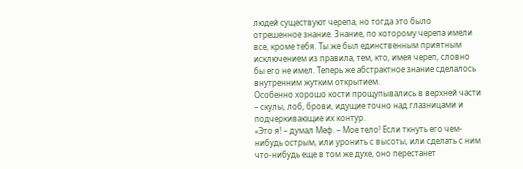людей существуют черепа, но тогда это было отрешенное знание. Знание, по которому черепа имели все, кроме тебя. Ты же был единственным приятным исключением из правила, тем, кто, имея череп, словно бы его не имел. Теперь же абстрактное знание сделалось внутренним жутким открытием.
Особенно хорошо кости прощупывались в верхней части – скулы, лоб, брови, идущие точно над глазницами и подчеркивающие их контур.
«Это я! – думал Меф. – Мое тело! Если ткнуть его чем-нибудь острым, или уронить с высоты, или сделать с ним что-нибудь еще в том же духе, оно перестанет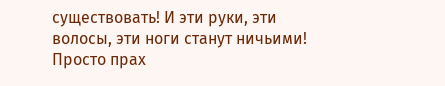существовать! И эти руки, эти волосы, эти ноги станут ничьими! Просто прах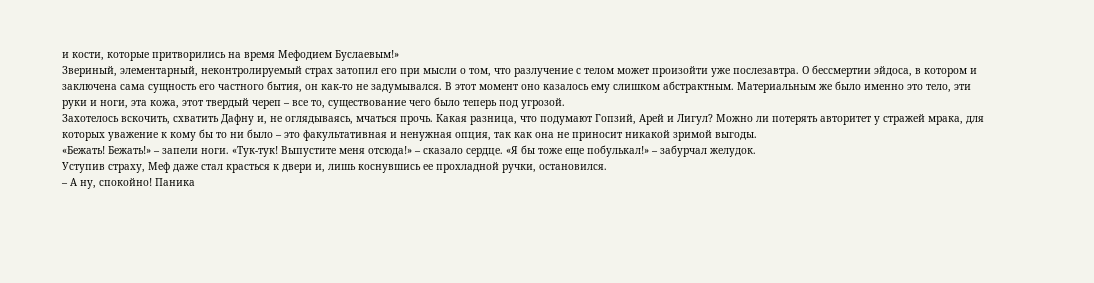и кости, которые притворились на время Мефодием Буслаевым!»
Звериный, элементарный, неконтролируемый страх затопил его при мысли о том, что разлучение с телом может произойти уже послезавтра. О бессмертии эйдоса, в котором и заключена сама сущность его частного бытия, он как-то не задумывался. В этот момент оно казалось ему слишком абстрактным. Материальным же было именно это тело, эти руки и ноги, эта кожа, этот твердый череп – все то, существование чего было теперь под угрозой.
Захотелось вскочить, схватить Дафну и, не оглядываясь, мчаться прочь. Какая разница, что подумают Гопзий, Арей и Лигул? Можно ли потерять авторитет у стражей мрака, для которых уважение к кому бы то ни было – это факультативная и ненужная опция, так как она не приносит никакой зримой выгоды.
«Бежать! Бежать!» – запели ноги. «Тук-тук! Выпустите меня отсюда!» – сказало сердце. «Я бы тоже еще побулькал!» – забурчал желудок.
Уступив страху, Меф даже стал красться к двери и, лишь коснувшись ее прохладной ручки, остановился.
– А ну, спокойно! Паника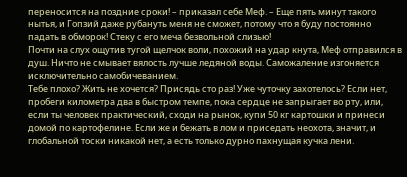переносится на поздние сроки! – приказал себе Меф. – Еще пять минут такого нытья, и Гопзий даже рубануть меня не сможет, потому что я буду постоянно падать в обморок! Стеку с его меча безвольной слизью!
Почти на слух ощутив тугой щелчок воли, похожий на удар кнута, Меф отправился в душ. Ничто не смывает вялость лучше ледяной воды. Саможаление изгоняется исключительно самобичеванием.
Тебе плохо? Жить не хочется? Присядь сто раз! Уже чуточку захотелось? Если нет, пробеги километра два в быстром темпе, пока сердце не запрыгает во рту, или, если ты человек практический, сходи на рынок, купи 50 кг картошки и принеси домой по картофелине. Если же и бежать в лом и приседать неохота, значит, и глобальной тоски никакой нет, а есть только дурно пахнущая кучка лени.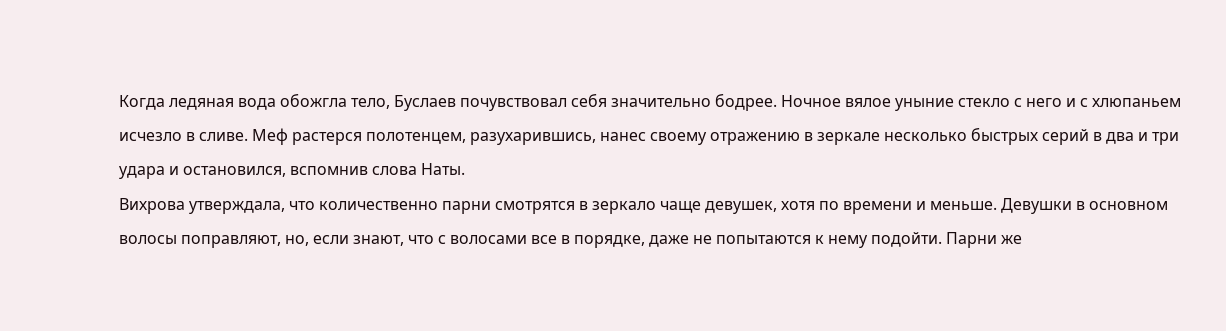Когда ледяная вода обожгла тело, Буслаев почувствовал себя значительно бодрее. Ночное вялое уныние стекло с него и с хлюпаньем исчезло в сливе. Меф растерся полотенцем, разухарившись, нанес своему отражению в зеркале несколько быстрых серий в два и три удара и остановился, вспомнив слова Наты.
Вихрова утверждала, что количественно парни смотрятся в зеркало чаще девушек, хотя по времени и меньше. Девушки в основном волосы поправляют, но, если знают, что с волосами все в порядке, даже не попытаются к нему подойти. Парни же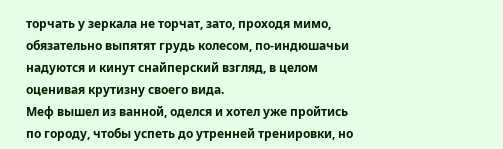торчать у зеркала не торчат, зато, проходя мимо, обязательно выпятят грудь колесом, по-индюшачьи надуются и кинут снайперский взгляд, в целом оценивая крутизну своего вида.
Меф вышел из ванной, оделся и хотел уже пройтись по городу, чтобы успеть до утренней тренировки, но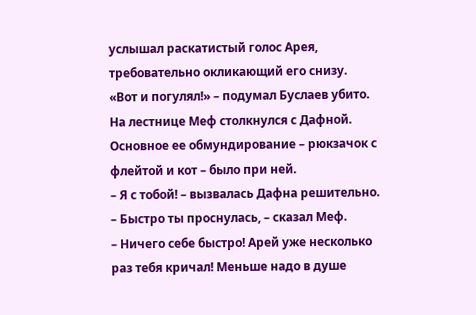услышал раскатистый голос Арея, требовательно окликающий его снизу.
«Вот и погулял!» – подумал Буслаев убито.
На лестнице Меф столкнулся с Дафной. Основное ее обмундирование – рюкзачок с флейтой и кот – было при ней.
– Я с тобой! – вызвалась Дафна решительно.
– Быстро ты проснулась, – сказал Меф.
– Ничего себе быстро! Арей уже несколько раз тебя кричал! Меньше надо в душе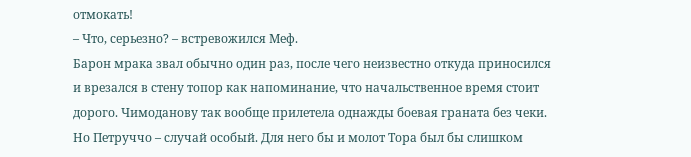отмокать!
– Что, серьезно? – встревожился Меф.
Барон мрака звал обычно один раз, после чего неизвестно откуда приносился и врезался в стену топор как напоминание, что начальственное время стоит дорого. Чимоданову так вообще прилетела однажды боевая граната без чеки. Но Петруччо – случай особый. Для него бы и молот Тора был бы слишком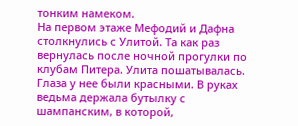тонким намеком.
На первом этаже Мефодий и Дафна столкнулись с Улитой. Та как раз вернулась после ночной прогулки по клубам Питера. Улита пошатывалась. Глаза у нее были красными. В руках ведьма держала бутылку с шампанским, в которой,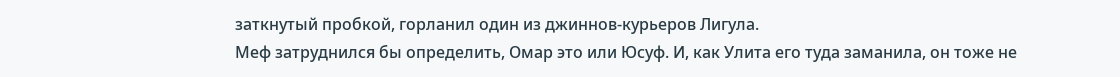заткнутый пробкой, горланил один из джиннов-курьеров Лигула.
Меф затруднился бы определить, Омар это или Юсуф. И, как Улита его туда заманила, он тоже не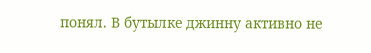понял. В бутылке джинну активно не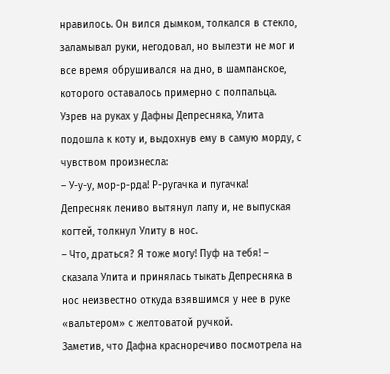нравилось. Он вился дымком, толкался в стекло, заламывал руки, негодовал, но вылезти не мог и все время обрушивался на дно, в шампанское, которого оставалось примерно с полпальца.
Узрев на руках у Дафны Депресняка, Улита подошла к коту и, выдохнув ему в самую морду, с чувством произнесла:
– У-у-у, мор-р-рда! Р-ругачка и пугачка!
Депресняк лениво вытянул лапу и, не выпуская когтей, толкнул Улиту в нос.
– Что, драться? Я тоже могу! Пуф на тебя! – сказала Улита и принялась тыкать Депресняка в нос неизвестно откуда взявшимся у нее в руке «вальтером» с желтоватой ручкой.
Заметив, что Дафна красноречиво посмотрела на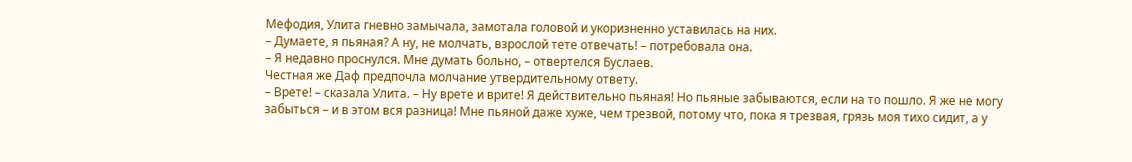Мефодия, Улита гневно замычала, замотала головой и укоризненно уставилась на них.
– Думаете, я пьяная? А ну, не молчать, взрослой тете отвечать! – потребовала она.
– Я недавно проснулся. Мне думать больно, – отвертелся Буслаев.
Честная же Даф предпочла молчание утвердительному ответу.
– Врете! – сказала Улита. – Ну врете и врите! Я действительно пьяная! Но пьяные забываются, если на то пошло. Я же не могу забыться – и в этом вся разница! Мне пьяной даже хуже, чем трезвой, потому что, пока я трезвая, грязь моя тихо сидит, а у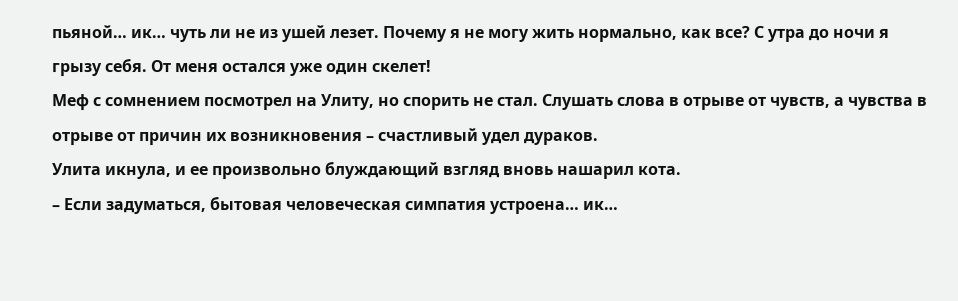пьяной… ик… чуть ли не из ушей лезет. Почему я не могу жить нормально, как все? С утра до ночи я грызу себя. От меня остался уже один скелет!
Меф с сомнением посмотрел на Улиту, но спорить не стал. Слушать слова в отрыве от чувств, а чувства в отрыве от причин их возникновения – счастливый удел дураков.
Улита икнула, и ее произвольно блуждающий взгляд вновь нашарил кота.
– Если задуматься, бытовая человеческая симпатия устроена… ик…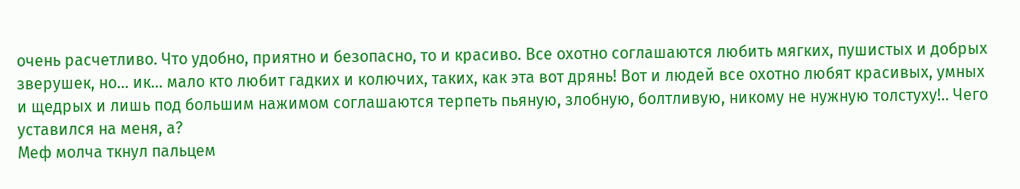очень расчетливо. Что удобно, приятно и безопасно, то и красиво. Все охотно соглашаются любить мягких, пушистых и добрых зверушек, но… ик… мало кто любит гадких и колючих, таких, как эта вот дрянь! Вот и людей все охотно любят красивых, умных и щедрых и лишь под большим нажимом соглашаются терпеть пьяную, злобную, болтливую, никому не нужную толстуху!.. Чего уставился на меня, а?
Меф молча ткнул пальцем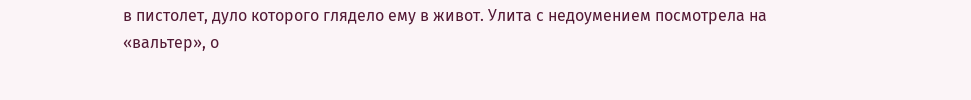в пистолет, дуло которого глядело ему в живот. Улита с недоумением посмотрела на «вальтер», о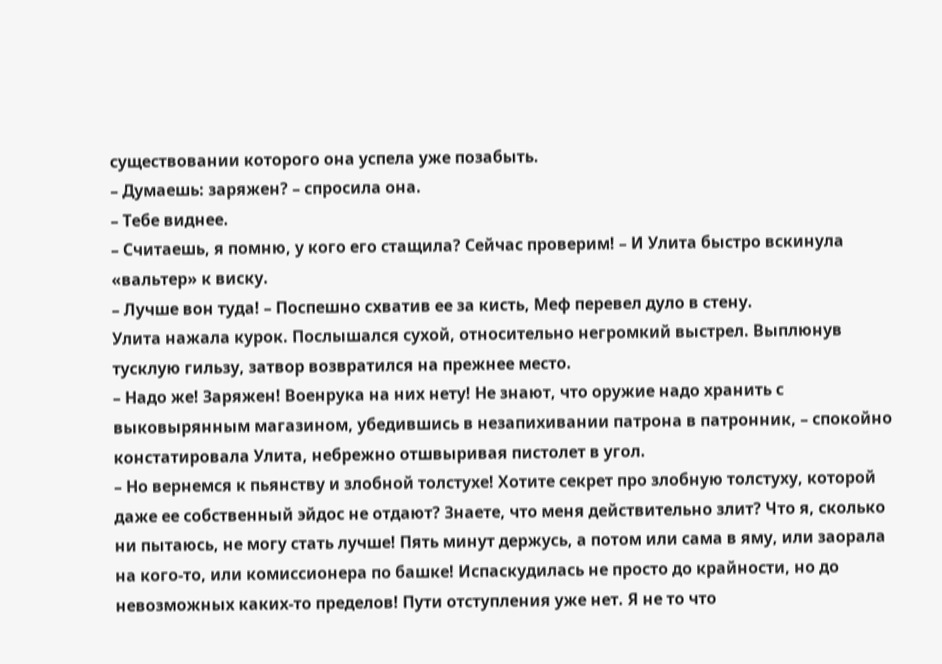существовании которого она успела уже позабыть.
– Думаешь: заряжен? – спросила она.
– Тебе виднее.
– Считаешь, я помню, у кого его стащила? Сейчас проверим! – И Улита быстро вскинула «вальтер» к виску.
– Лучше вон туда! – Поспешно схватив ее за кисть, Меф перевел дуло в стену.
Улита нажала курок. Послышался сухой, относительно негромкий выстрел. Выплюнув тусклую гильзу, затвор возвратился на прежнее место.
– Надо же! Заряжен! Военрука на них нету! Не знают, что оружие надо хранить с выковырянным магазином, убедившись в незапихивании патрона в патронник, – спокойно констатировала Улита, небрежно отшвыривая пистолет в угол.
– Но вернемся к пьянству и злобной толстухе! Хотите секрет про злобную толстуху, которой даже ее собственный эйдос не отдают? Знаете, что меня действительно злит? Что я, сколько ни пытаюсь, не могу стать лучше! Пять минут держусь, а потом или сама в яму, или заорала на кого-то, или комиссионера по башке! Испаскудилась не просто до крайности, но до невозможных каких-то пределов! Пути отступления уже нет. Я не то что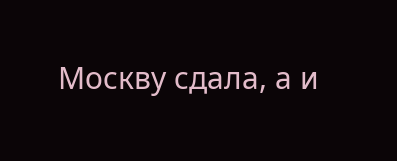Москву сдала, а и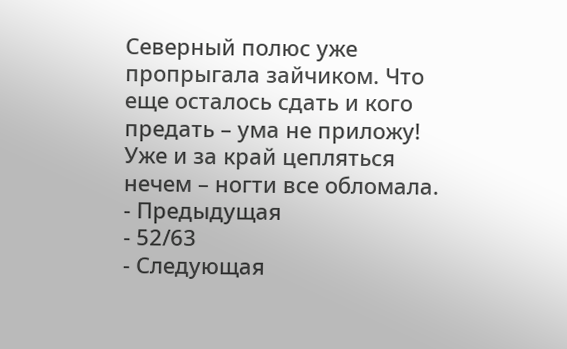Северный полюс уже пропрыгала зайчиком. Что еще осталось сдать и кого предать – ума не приложу! Уже и за край цепляться нечем – ногти все обломала.
- Предыдущая
- 52/63
- Следующая